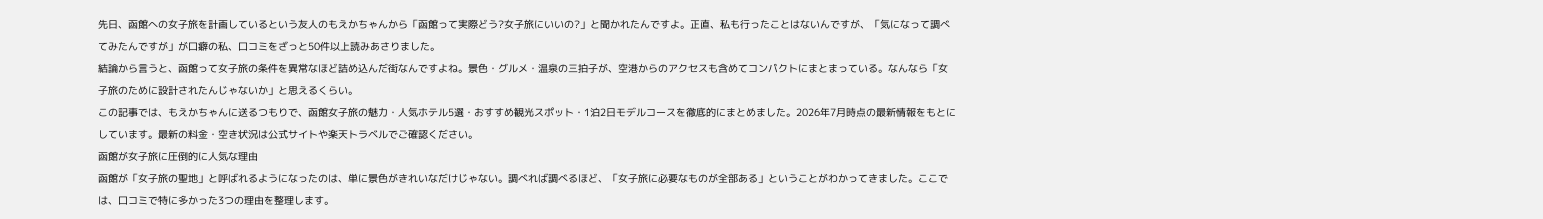先日、函館への女子旅を計画しているという友人のもえかちゃんから「函館って実際どう?女子旅にいいの?」と聞かれたんですよ。正直、私も行ったことはないんですが、「気になって調べてみたんですが」が口癖の私、口コミをざっと50件以上読みあさりました。
結論から言うと、函館って女子旅の条件を異常なほど詰め込んだ街なんですよね。景色・グルメ・温泉の三拍子が、空港からのアクセスも含めてコンパクトにまとまっている。なんなら「女子旅のために設計されたんじゃないか」と思えるくらい。
この記事では、もえかちゃんに送るつもりで、函館女子旅の魅力・人気ホテル5選・おすすめ観光スポット・1泊2日モデルコースを徹底的にまとめました。2026年7月時点の最新情報をもとにしています。最新の料金・空き状況は公式サイトや楽天トラベルでご確認ください。
函館が女子旅に圧倒的に人気な理由
函館が「女子旅の聖地」と呼ばれるようになったのは、単に景色がきれいなだけじゃない。調べれば調べるほど、「女子旅に必要なものが全部ある」ということがわかってきました。ここでは、口コミで特に多かった3つの理由を整理します。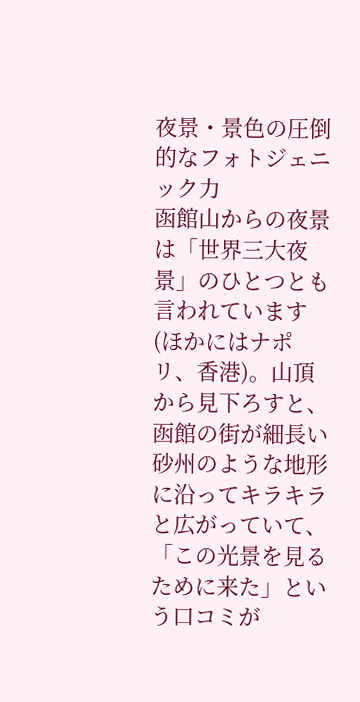夜景・景色の圧倒的なフォトジェニック力
函館山からの夜景は「世界三大夜景」のひとつとも言われています(ほかにはナポリ、香港)。山頂から見下ろすと、函館の街が細長い砂州のような地形に沿ってキラキラと広がっていて、「この光景を見るために来た」という口コミが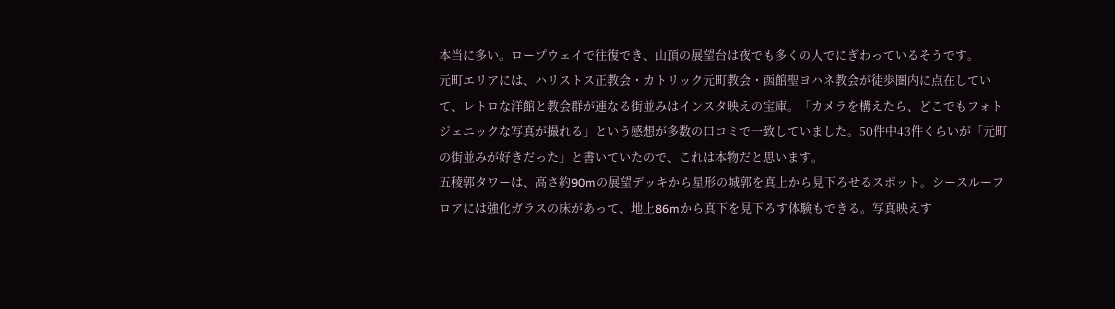本当に多い。ロープウェイで往復でき、山頂の展望台は夜でも多くの人でにぎわっているそうです。
元町エリアには、ハリストス正教会・カトリック元町教会・函館聖ヨハネ教会が徒歩圏内に点在していて、レトロな洋館と教会群が連なる街並みはインスタ映えの宝庫。「カメラを構えたら、どこでもフォトジェニックな写真が撮れる」という感想が多数の口コミで一致していました。50件中43件くらいが「元町の街並みが好きだった」と書いていたので、これは本物だと思います。
五稜郭タワーは、高さ約90mの展望デッキから星形の城郭を真上から見下ろせるスポット。シースルーフロアには強化ガラスの床があって、地上86mから真下を見下ろす体験もできる。写真映えす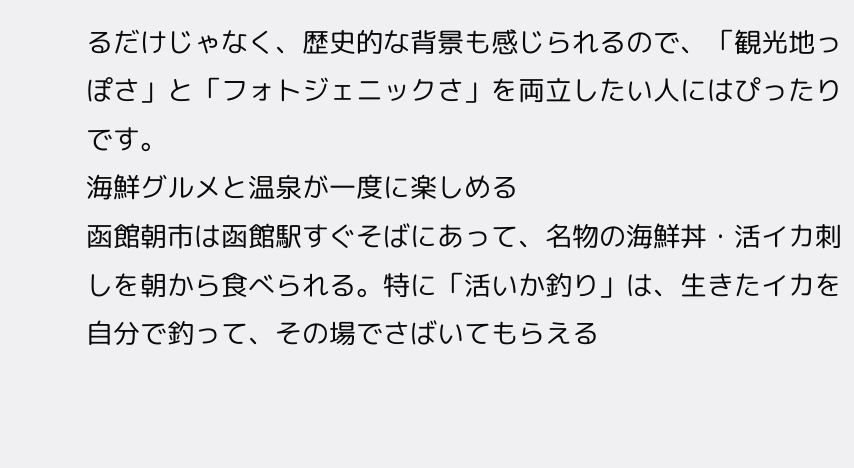るだけじゃなく、歴史的な背景も感じられるので、「観光地っぽさ」と「フォトジェニックさ」を両立したい人にはぴったりです。
海鮮グルメと温泉が一度に楽しめる
函館朝市は函館駅すぐそばにあって、名物の海鮮丼・活イカ刺しを朝から食べられる。特に「活いか釣り」は、生きたイカを自分で釣って、その場でさばいてもらえる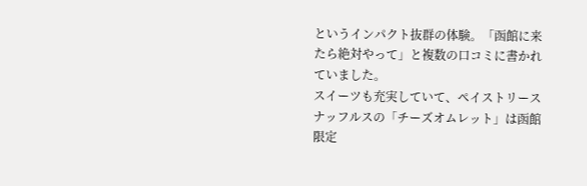というインパクト抜群の体験。「函館に来たら絶対やって」と複数の口コミに書かれていました。
スイーツも充実していて、ペイストリースナッフルスの「チーズオムレット」は函館限定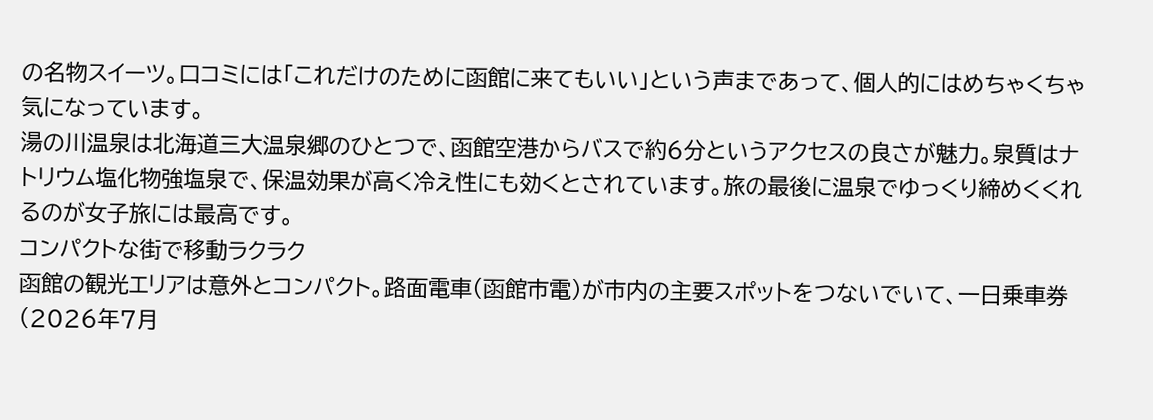の名物スイーツ。口コミには「これだけのために函館に来てもいい」という声まであって、個人的にはめちゃくちゃ気になっています。
湯の川温泉は北海道三大温泉郷のひとつで、函館空港からバスで約6分というアクセスの良さが魅力。泉質はナトリウム塩化物強塩泉で、保温効果が高く冷え性にも効くとされています。旅の最後に温泉でゆっくり締めくくれるのが女子旅には最高です。
コンパクトな街で移動ラクラク
函館の観光エリアは意外とコンパクト。路面電車(函館市電)が市内の主要スポットをつないでいて、一日乗車券(2026年7月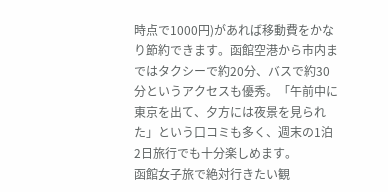時点で1000円)があれば移動費をかなり節約できます。函館空港から市内まではタクシーで約20分、バスで約30分というアクセスも優秀。「午前中に東京を出て、夕方には夜景を見られた」という口コミも多く、週末の1泊2日旅行でも十分楽しめます。
函館女子旅で絶対行きたい観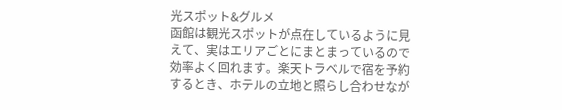光スポット&グルメ
函館は観光スポットが点在しているように見えて、実はエリアごとにまとまっているので効率よく回れます。楽天トラベルで宿を予約するとき、ホテルの立地と照らし合わせなが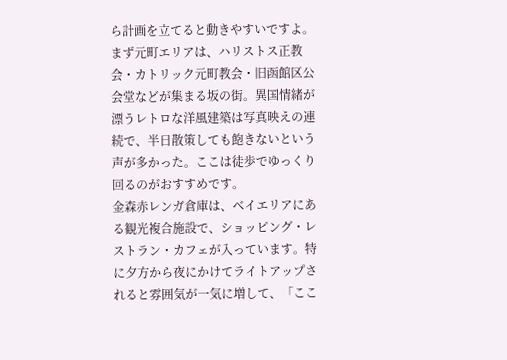ら計画を立てると動きやすいですよ。
まず元町エリアは、ハリストス正教会・カトリック元町教会・旧函館区公会堂などが集まる坂の街。異国情緒が漂うレトロな洋風建築は写真映えの連続で、半日散策しても飽きないという声が多かった。ここは徒歩でゆっくり回るのがおすすめです。
金森赤レンガ倉庫は、ベイエリアにある観光複合施設で、ショッピング・レストラン・カフェが入っています。特に夕方から夜にかけてライトアップされると雰囲気が一気に増して、「ここ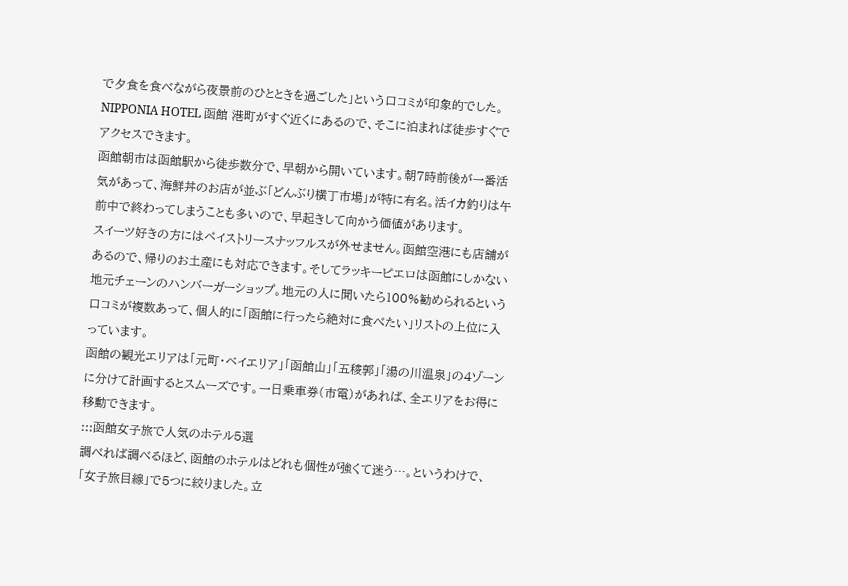で夕食を食べながら夜景前のひとときを過ごした」という口コミが印象的でした。NIPPONIA HOTEL 函館 港町がすぐ近くにあるので、そこに泊まれば徒歩すぐでアクセスできます。
函館朝市は函館駅から徒歩数分で、早朝から開いています。朝7時前後が一番活気があって、海鮮丼のお店が並ぶ「どんぶり横丁市場」が特に有名。活イカ釣りは午前中で終わってしまうことも多いので、早起きして向かう価値があります。
スイーツ好きの方にはペイストリースナッフルスが外せません。函館空港にも店舗があるので、帰りのお土産にも対応できます。そしてラッキーピエロは函館にしかない地元チェーンのハンバーガーショップ。地元の人に聞いたら100%勧められるという口コミが複数あって、個人的に「函館に行ったら絶対に食べたい」リストの上位に入っています。
函館の観光エリアは「元町・ベイエリア」「函館山」「五稜郭」「湯の川温泉」の4ゾーンに分けて計画するとスムーズです。一日乗車券(市電)があれば、全エリアをお得に移動できます。
:::函館女子旅で人気のホテル5選
調べれば調べるほど、函館のホテルはどれも個性が強くて迷う…。というわけで、「女子旅目線」で5つに絞りました。立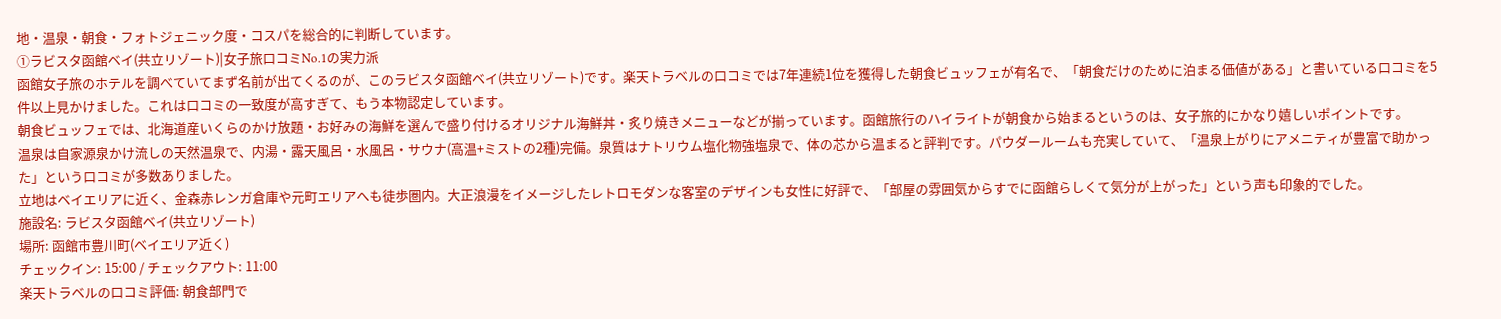地・温泉・朝食・フォトジェニック度・コスパを総合的に判断しています。
①ラビスタ函館ベイ(共立リゾート)|女子旅口コミNo.1の実力派
函館女子旅のホテルを調べていてまず名前が出てくるのが、このラビスタ函館ベイ(共立リゾート)です。楽天トラベルの口コミでは7年連続1位を獲得した朝食ビュッフェが有名で、「朝食だけのために泊まる価値がある」と書いている口コミを5件以上見かけました。これは口コミの一致度が高すぎて、もう本物認定しています。
朝食ビュッフェでは、北海道産いくらのかけ放題・お好みの海鮮を選んで盛り付けるオリジナル海鮮丼・炙り焼きメニューなどが揃っています。函館旅行のハイライトが朝食から始まるというのは、女子旅的にかなり嬉しいポイントです。
温泉は自家源泉かけ流しの天然温泉で、内湯・露天風呂・水風呂・サウナ(高温+ミストの2種)完備。泉質はナトリウム塩化物強塩泉で、体の芯から温まると評判です。パウダールームも充実していて、「温泉上がりにアメニティが豊富で助かった」という口コミが多数ありました。
立地はベイエリアに近く、金森赤レンガ倉庫や元町エリアへも徒歩圏内。大正浪漫をイメージしたレトロモダンな客室のデザインも女性に好評で、「部屋の雰囲気からすでに函館らしくて気分が上がった」という声も印象的でした。
施設名: ラビスタ函館ベイ(共立リゾート)
場所: 函館市豊川町(ベイエリア近く)
チェックイン: 15:00 / チェックアウト: 11:00
楽天トラベルの口コミ評価: 朝食部門で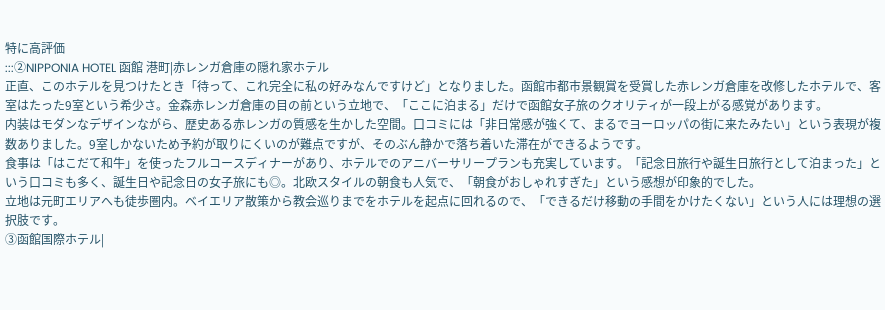特に高評価
:::②NIPPONIA HOTEL 函館 港町|赤レンガ倉庫の隠れ家ホテル
正直、このホテルを見つけたとき「待って、これ完全に私の好みなんですけど」となりました。函館市都市景観賞を受賞した赤レンガ倉庫を改修したホテルで、客室はたった9室という希少さ。金森赤レンガ倉庫の目の前という立地で、「ここに泊まる」だけで函館女子旅のクオリティが一段上がる感覚があります。
内装はモダンなデザインながら、歴史ある赤レンガの質感を生かした空間。口コミには「非日常感が強くて、まるでヨーロッパの街に来たみたい」という表現が複数ありました。9室しかないため予約が取りにくいのが難点ですが、そのぶん静かで落ち着いた滞在ができるようです。
食事は「はこだて和牛」を使ったフルコースディナーがあり、ホテルでのアニバーサリープランも充実しています。「記念日旅行や誕生日旅行として泊まった」という口コミも多く、誕生日や記念日の女子旅にも◎。北欧スタイルの朝食も人気で、「朝食がおしゃれすぎた」という感想が印象的でした。
立地は元町エリアへも徒歩圏内。ベイエリア散策から教会巡りまでをホテルを起点に回れるので、「できるだけ移動の手間をかけたくない」という人には理想の選択肢です。
③函館国際ホテル|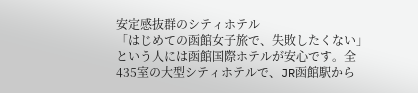安定感抜群のシティホテル
「はじめての函館女子旅で、失敗したくない」という人には函館国際ホテルが安心です。全435室の大型シティホテルで、JR函館駅から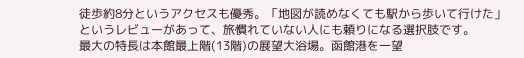徒歩約8分というアクセスも優秀。「地図が読めなくても駅から歩いて行けた」というレビューがあって、旅慣れていない人にも頼りになる選択肢です。
最大の特長は本館最上階(13階)の展望大浴場。函館港を一望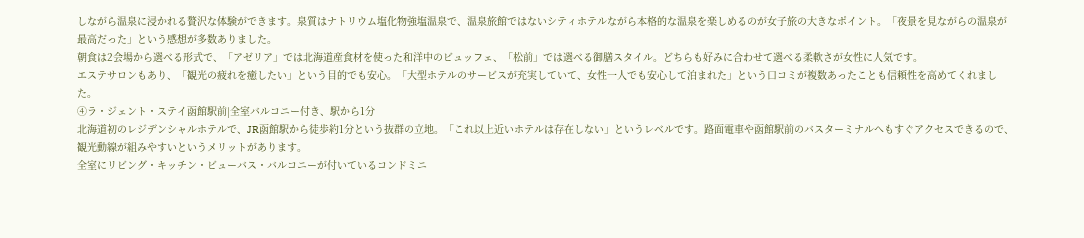しながら温泉に浸かれる贅沢な体験ができます。泉質はナトリウム塩化物強塩温泉で、温泉旅館ではないシティホテルながら本格的な温泉を楽しめるのが女子旅の大きなポイント。「夜景を見ながらの温泉が最高だった」という感想が多数ありました。
朝食は2会場から選べる形式で、「アゼリア」では北海道産食材を使った和洋中のビュッフェ、「松前」では選べる御膳スタイル。どちらも好みに合わせて選べる柔軟さが女性に人気です。
エステサロンもあり、「観光の疲れを癒したい」という目的でも安心。「大型ホテルのサービスが充実していて、女性一人でも安心して泊まれた」という口コミが複数あったことも信頼性を高めてくれました。
④ラ・ジェント・ステイ函館駅前|全室バルコニー付き、駅から1分
北海道初のレジデンシャルホテルで、JR函館駅から徒歩約1分という抜群の立地。「これ以上近いホテルは存在しない」というレベルです。路面電車や函館駅前のバスターミナルへもすぐアクセスできるので、観光動線が組みやすいというメリットがあります。
全室にリビング・キッチン・ビューバス・バルコニーが付いているコンドミニ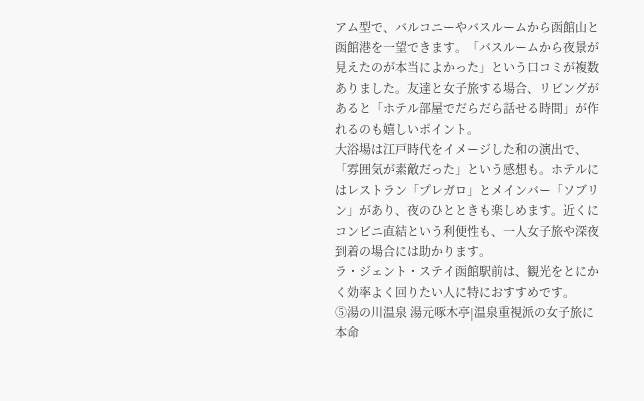アム型で、バルコニーやバスルームから函館山と函館港を一望できます。「バスルームから夜景が見えたのが本当によかった」という口コミが複数ありました。友達と女子旅する場合、リビングがあると「ホテル部屋でだらだら話せる時間」が作れるのも嬉しいポイント。
大浴場は江戸時代をイメージした和の演出で、「雰囲気が素敵だった」という感想も。ホテルにはレストラン「プレガロ」とメインバー「ソブリン」があり、夜のひとときも楽しめます。近くにコンビニ直結という利便性も、一人女子旅や深夜到着の場合には助かります。
ラ・ジェント・ステイ函館駅前は、観光をとにかく効率よく回りたい人に特におすすめです。
⑤湯の川温泉 湯元啄木亭|温泉重視派の女子旅に本命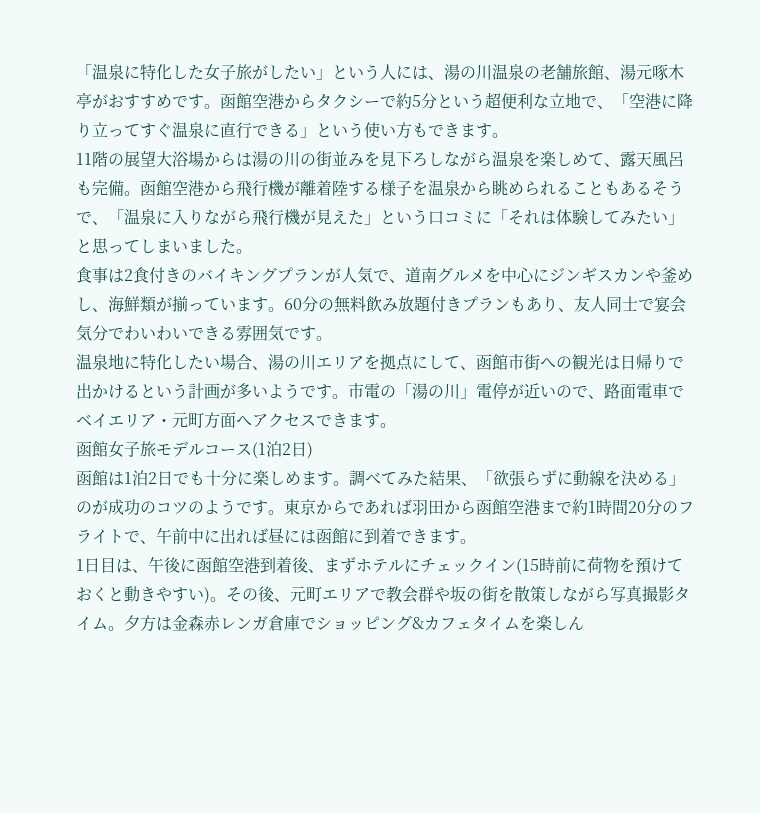「温泉に特化した女子旅がしたい」という人には、湯の川温泉の老舗旅館、湯元啄木亭がおすすめです。函館空港からタクシーで約5分という超便利な立地で、「空港に降り立ってすぐ温泉に直行できる」という使い方もできます。
11階の展望大浴場からは湯の川の街並みを見下ろしながら温泉を楽しめて、露天風呂も完備。函館空港から飛行機が離着陸する様子を温泉から眺められることもあるそうで、「温泉に入りながら飛行機が見えた」という口コミに「それは体験してみたい」と思ってしまいました。
食事は2食付きのバイキングプランが人気で、道南グルメを中心にジンギスカンや釜めし、海鮮類が揃っています。60分の無料飲み放題付きプランもあり、友人同士で宴会気分でわいわいできる雰囲気です。
温泉地に特化したい場合、湯の川エリアを拠点にして、函館市街への観光は日帰りで出かけるという計画が多いようです。市電の「湯の川」電停が近いので、路面電車でベイエリア・元町方面へアクセスできます。
函館女子旅モデルコース(1泊2日)
函館は1泊2日でも十分に楽しめます。調べてみた結果、「欲張らずに動線を決める」のが成功のコツのようです。東京からであれば羽田から函館空港まで約1時間20分のフライトで、午前中に出れば昼には函館に到着できます。
1日目は、午後に函館空港到着後、まずホテルにチェックイン(15時前に荷物を預けておくと動きやすい)。その後、元町エリアで教会群や坂の街を散策しながら写真撮影タイム。夕方は金森赤レンガ倉庫でショッピング&カフェタイムを楽しん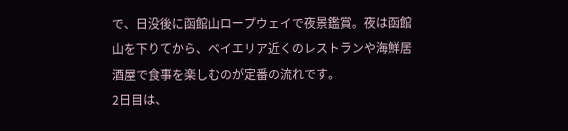で、日没後に函館山ロープウェイで夜景鑑賞。夜は函館山を下りてから、ベイエリア近くのレストランや海鮮居酒屋で食事を楽しむのが定番の流れです。
2日目は、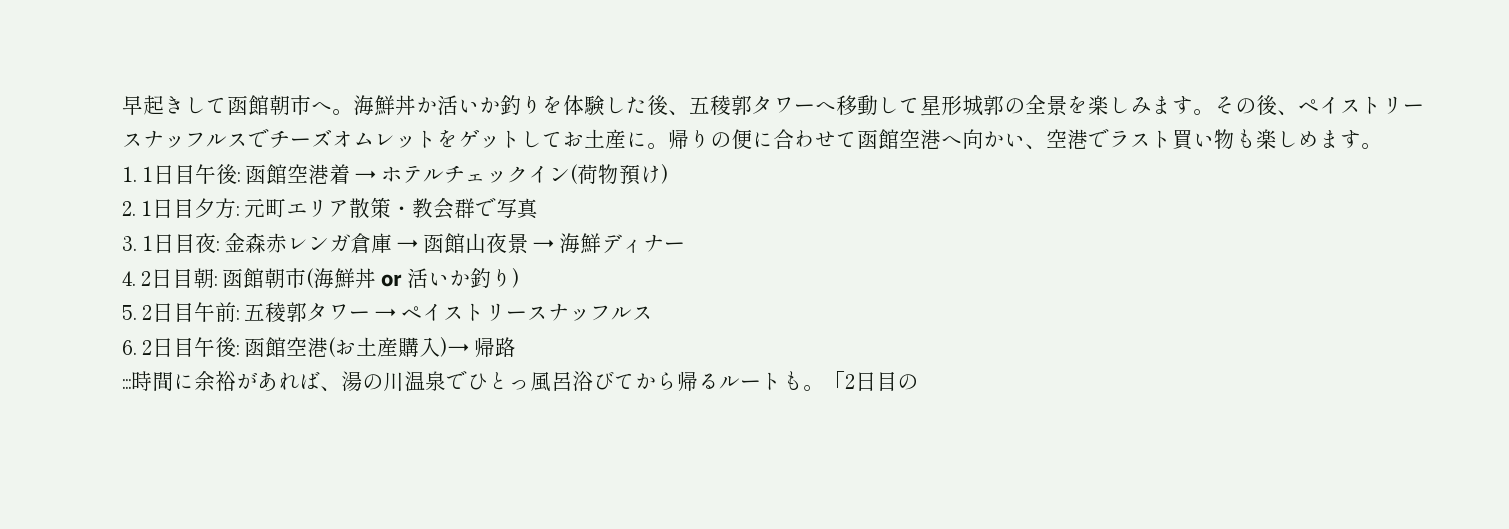早起きして函館朝市へ。海鮮丼か活いか釣りを体験した後、五稜郭タワーへ移動して星形城郭の全景を楽しみます。その後、ペイストリースナッフルスでチーズオムレットをゲットしてお土産に。帰りの便に合わせて函館空港へ向かい、空港でラスト買い物も楽しめます。
1. 1日目午後: 函館空港着 → ホテルチェックイン(荷物預け)
2. 1日目夕方: 元町エリア散策・教会群で写真
3. 1日目夜: 金森赤レンガ倉庫 → 函館山夜景 → 海鮮ディナー
4. 2日目朝: 函館朝市(海鮮丼 or 活いか釣り)
5. 2日目午前: 五稜郭タワー → ペイストリースナッフルス
6. 2日目午後: 函館空港(お土産購入)→ 帰路
:::時間に余裕があれば、湯の川温泉でひとっ風呂浴びてから帰るルートも。「2日目の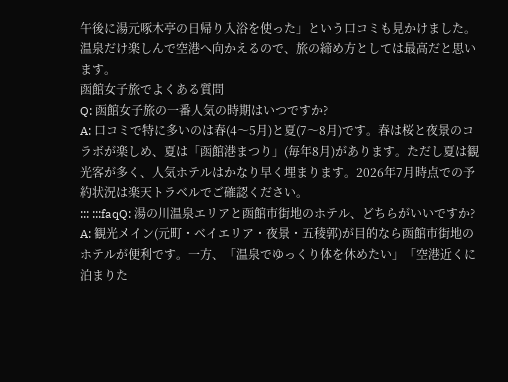午後に湯元啄木亭の日帰り入浴を使った」という口コミも見かけました。温泉だけ楽しんで空港へ向かえるので、旅の締め方としては最高だと思います。
函館女子旅でよくある質問
Q: 函館女子旅の一番人気の時期はいつですか?
A: 口コミで特に多いのは春(4〜5月)と夏(7〜8月)です。春は桜と夜景のコラボが楽しめ、夏は「函館港まつり」(毎年8月)があります。ただし夏は観光客が多く、人気ホテルはかなり早く埋まります。2026年7月時点での予約状況は楽天トラベルでご確認ください。
::: :::faqQ: 湯の川温泉エリアと函館市街地のホテル、どちらがいいですか?
A: 観光メイン(元町・ベイエリア・夜景・五稜郭)が目的なら函館市街地のホテルが便利です。一方、「温泉でゆっくり体を休めたい」「空港近くに泊まりた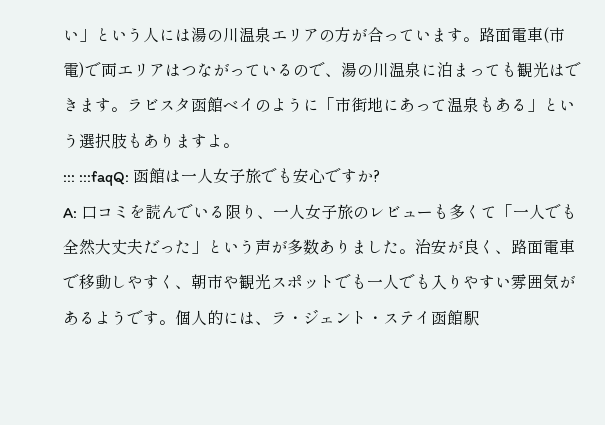い」という人には湯の川温泉エリアの方が合っています。路面電車(市電)で両エリアはつながっているので、湯の川温泉に泊まっても観光はできます。ラビスタ函館ベイのように「市街地にあって温泉もある」という選択肢もありますよ。
::: :::faqQ: 函館は一人女子旅でも安心ですか?
A: 口コミを読んでいる限り、一人女子旅のレビューも多くて「一人でも全然大丈夫だった」という声が多数ありました。治安が良く、路面電車で移動しやすく、朝市や観光スポットでも一人でも入りやすい雰囲気があるようです。個人的には、ラ・ジェント・ステイ函館駅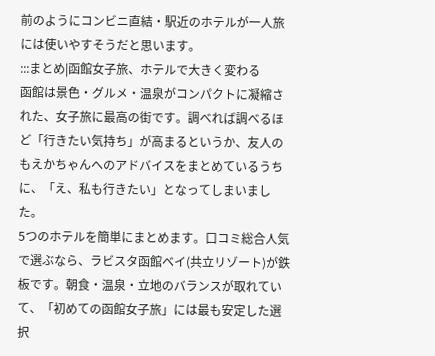前のようにコンビニ直結・駅近のホテルが一人旅には使いやすそうだと思います。
:::まとめ|函館女子旅、ホテルで大きく変わる
函館は景色・グルメ・温泉がコンパクトに凝縮された、女子旅に最高の街です。調べれば調べるほど「行きたい気持ち」が高まるというか、友人のもえかちゃんへのアドバイスをまとめているうちに、「え、私も行きたい」となってしまいました。
5つのホテルを簡単にまとめます。口コミ総合人気で選ぶなら、ラビスタ函館ベイ(共立リゾート)が鉄板です。朝食・温泉・立地のバランスが取れていて、「初めての函館女子旅」には最も安定した選択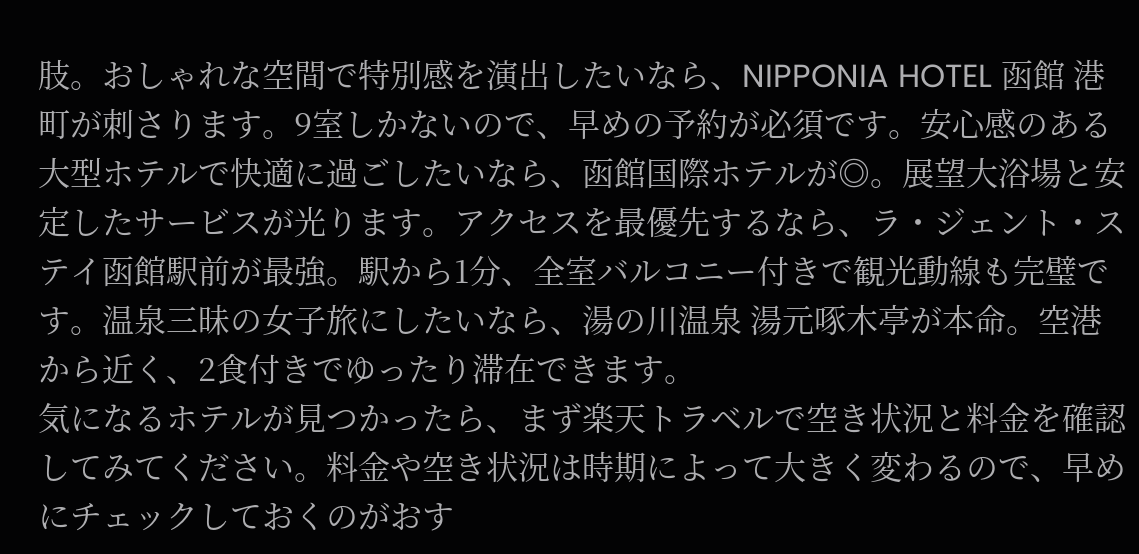肢。おしゃれな空間で特別感を演出したいなら、NIPPONIA HOTEL 函館 港町が刺さります。9室しかないので、早めの予約が必須です。安心感のある大型ホテルで快適に過ごしたいなら、函館国際ホテルが◎。展望大浴場と安定したサービスが光ります。アクセスを最優先するなら、ラ・ジェント・ステイ函館駅前が最強。駅から1分、全室バルコニー付きで観光動線も完璧です。温泉三昧の女子旅にしたいなら、湯の川温泉 湯元啄木亭が本命。空港から近く、2食付きでゆったり滞在できます。
気になるホテルが見つかったら、まず楽天トラベルで空き状況と料金を確認してみてください。料金や空き状況は時期によって大きく変わるので、早めにチェックしておくのがおす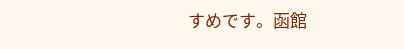すめです。函館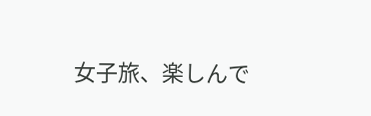女子旅、楽しんで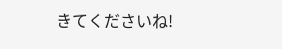きてくださいね!